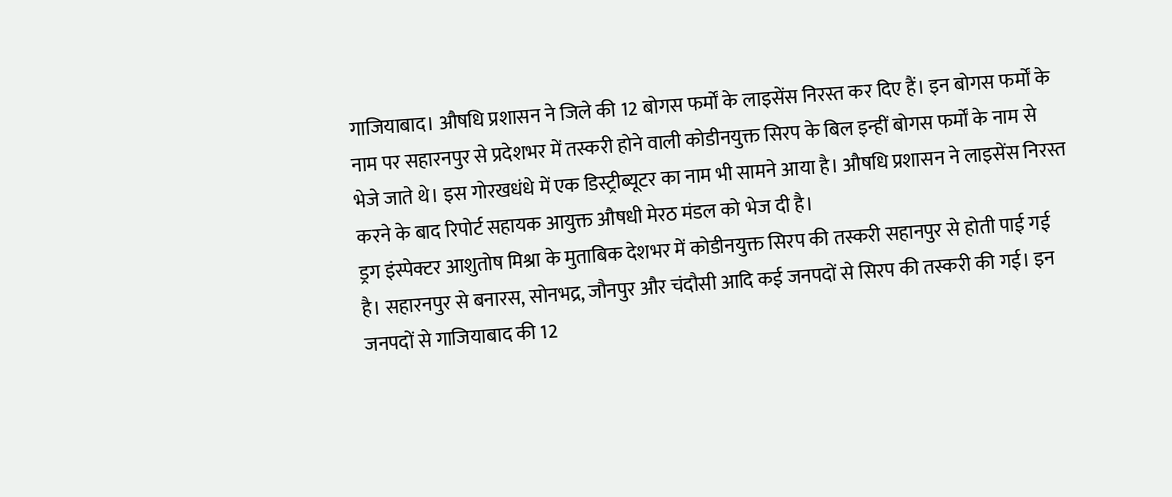गाजियाबाद। औषधि प्रशासन ने जिले की 12 बोगस फर्मों के लाइसेंस निरस्त कर दिए हैं। इन बोगस फर्मों के नाम पर सहारनपुर से प्रदेशभर में तस्करी होने वाली कोडीनयुक्त सिरप के बिल इन्हीं बोगस फर्मों के नाम से भेजे जाते थे। इस गोरखधंधे में एक डिस्ट्रीब्यूटर का नाम भी सामने आया है। औषधि प्रशासन ने लाइसेंस निरस्त करने के बाद रिपोर्ट सहायक आयुक्त औषधी मेरठ मंडल को भेज दी है।
ड्रग इंस्पेक्टर आशुतोष मिश्रा के मुताबिक देशभर में कोडीनयुक्त सिरप की तस्करी सहानपुर से होती पाई गई है। सहारनपुर से बनारस, सोनभद्र, जौनपुर और चंदौसी आदि कई जनपदों से सिरप की तस्करी की गई। इन जनपदों से गाजियाबाद की 12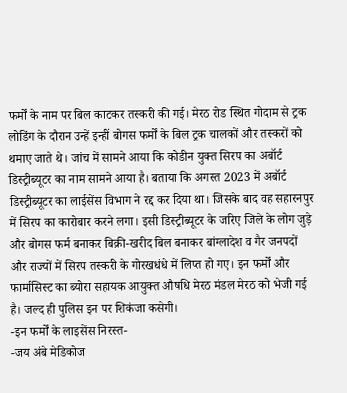फर्मों के नाम पर बिल काटकर तस्करी की गई। मेरठ रोड स्थित गोदाम से ट्रक लोडिंग के दौरान उन्हें इन्हीं बोगस फर्मों के बिल ट्रक चालकों और तस्करों को थमाए जाते थे। जांच में सामने आया कि कोडीन युक्त सिरप का अबॉर्ट डिस्ट्रीब्यूटर का नाम सामने आया है। बताया कि अगस्त 2023 में अबॉर्ट डिस्ट्रीब्यूटर का लाईसेंस विभाग ने रद्द कर दिया था। जिसके बाद वह सहारनपुर में सिरप का कारोबार करने लगा। इसी डिस्ट्रीब्यूटर के जरिए जिले के लोग जुड़े और बोगस फर्म बनाकर बिक्री-खरीद बिल बनाकर बांग्लादेश व गैर जनपदों और राज्यों में सिरप तस्करी के गोरखधंधे में लिप्त हो गए। इन फर्मों और फार्मासिस्ट का ब्योरा सहायक आयुक्त औषधि मेरठ मंडल मेरठ को भेजी गई है। जल्द ही पुलिस इन पर शिकंजा कसेगी।
-इन फर्मों के लाइसेंस निरस्त-
-जय अंबे मेडिकोज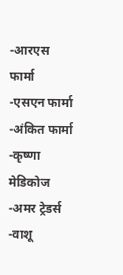-आरएस फार्मा
-एसएन फार्मा
-अंकित फार्मा
-कृष्णा मेडिकोज
-अमर ट्रेडर्स
-वाशू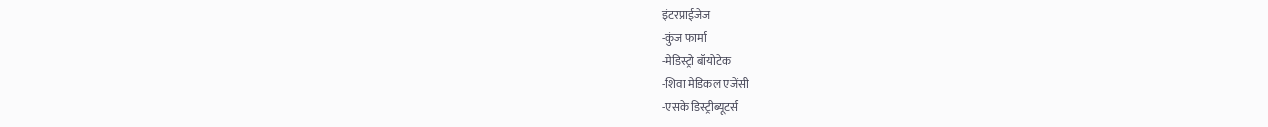इंटरप्राईजेज
-कुंज फार्मा
-मेडिस्ट्रो बॉयोटेक
-शिवा मेडिकल एजेंसी
-एसके डिस्ट्रीब्यूटर्स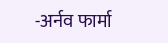-अर्नव फार्मा